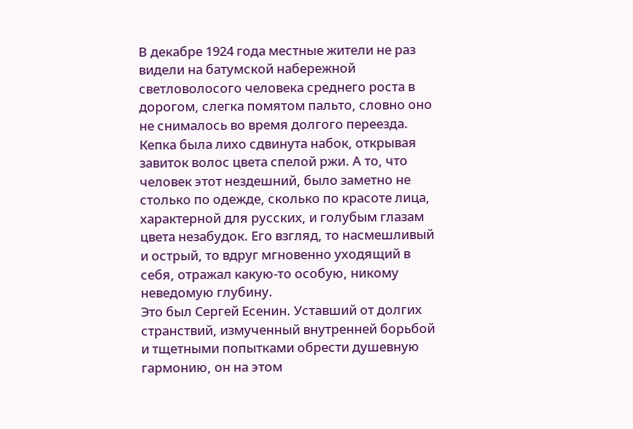В декабре 1924 года местные жители не раз видели на батумской набережной светловолосого человека среднего роста в дорогом, слегка помятом пальто, словно оно не снималось во время долгого переезда. Кепка была лихо сдвинута набок, открывая завиток волос цвета спелой ржи. А то, что человек этот нездешний, было заметно не столько по одежде, сколько по красоте лица, характерной для русских, и голубым глазам цвета незабудок. Его взгляд, то насмешливый и острый, то вдруг мгновенно уходящий в себя, отражал какую-то особую, никому неведомую глубину.
Это был Сергей Есенин. Уставший от долгих странствий, измученный внутренней борьбой и тщетными попытками обрести душевную гармонию, он на этом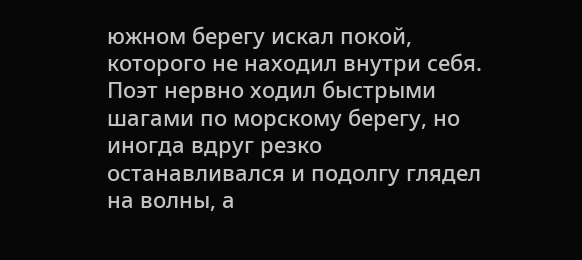южном берегу искал покой, которого не находил внутри себя.
Поэт нервно ходил быстрыми шагами по морскому берегу, но иногда вдруг резко останавливался и подолгу глядел на волны, а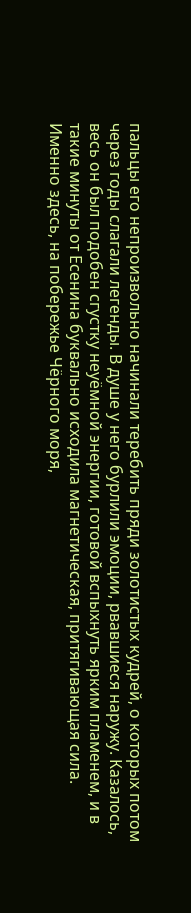пальцы его непроизвольно начинали теребить пряди золотистых кудрей, о которых потом через годы слагали легенды. В душе у него бурлили эмоции, рвавшиеся наружу. Казалось, весь он был подобен сгустку неуёмной энергии, готовой вспыхнуть ярким пламенем, и в такие минуты от Есенина буквально исходила магнетическая, притягивающая сила.
Именно здесь, на побережье Чёрного моря,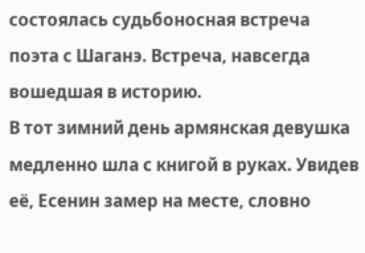состоялась судьбоносная встреча поэта с Шаганэ. Встреча, навсегда вошедшая в историю.
В тот зимний день армянская девушка медленно шла с книгой в руках. Увидев её, Есенин замер на месте, словно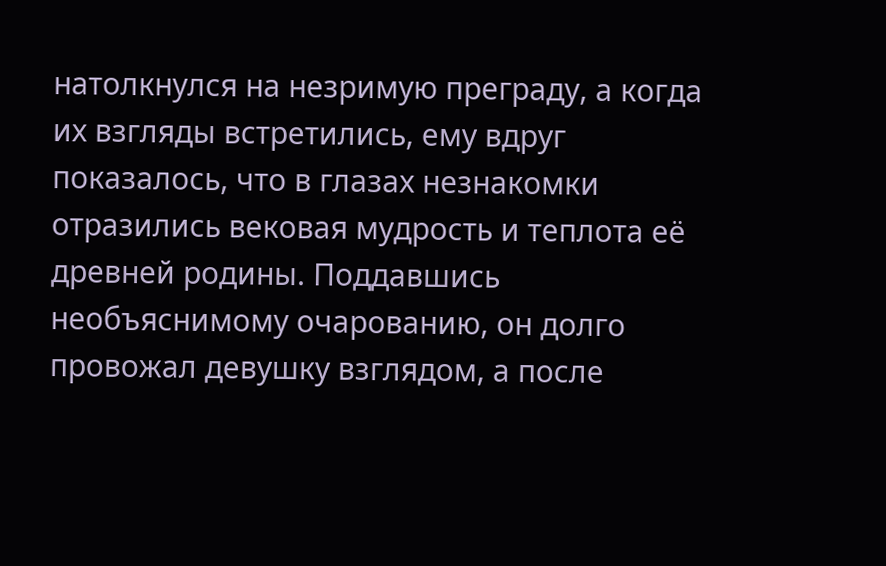натолкнулся на незримую преграду, а когда их взгляды встретились, ему вдруг показалось, что в глазах незнакомки отразились вековая мудрость и теплота её древней родины. Поддавшись необъяснимому очарованию, он долго провожал девушку взглядом, а после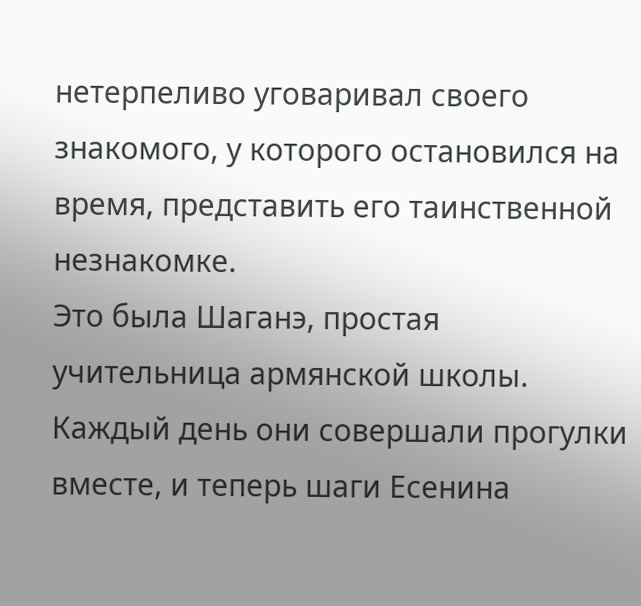нетерпеливо уговаривал своего знакомого, у которого остановился на время, представить его таинственной незнакомке.
Это была Шаганэ, простая учительница армянской школы. Каждый день они совершали прогулки вместе, и теперь шаги Есенина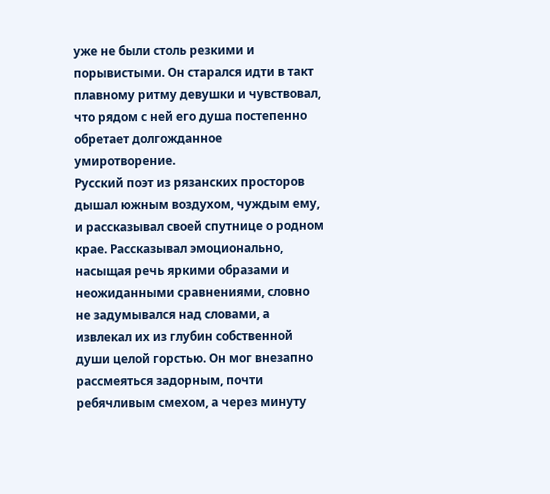уже не были столь резкими и порывистыми. Он старался идти в такт плавному ритму девушки и чувствовал, что рядом с ней его душа постепенно обретает долгожданное умиротворение.
Русский поэт из рязанских просторов дышал южным воздухом, чуждым ему, и рассказывал своей спутнице о родном крае. Рассказывал эмоционально, насыщая речь яркими образами и неожиданными сравнениями, словно не задумывался над словами, а извлекал их из глубин собственной души целой горстью. Он мог внезапно рассмеяться задорным, почти ребячливым смехом, а через минуту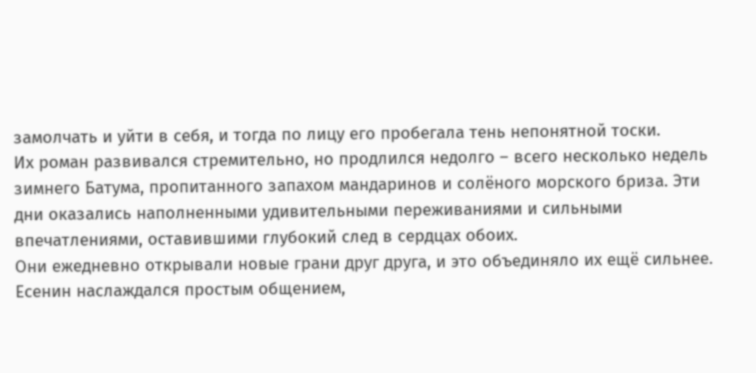замолчать и уйти в себя, и тогда по лицу его пробегала тень непонятной тоски.
Их роман развивался стремительно, но продлился недолго – всего несколько недель зимнего Батума, пропитанного запахом мандаринов и солёного морского бриза. Эти дни оказались наполненными удивительными переживаниями и сильными впечатлениями, оставившими глубокий след в сердцах обоих.
Они ежедневно открывали новые грани друг друга, и это объединяло их ещё сильнее. Есенин наслаждался простым общением,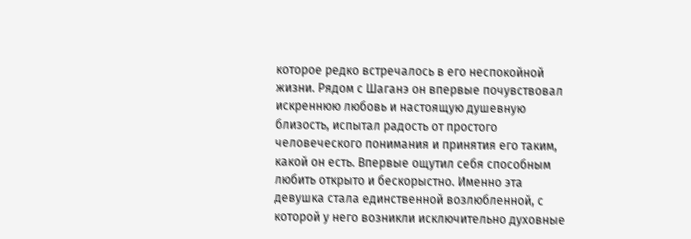которое редко встречалось в его неспокойной жизни. Рядом с Шаганэ он впервые почувствовал искреннюю любовь и настоящую душевную близость, испытал радость от простого человеческого понимания и принятия его таким, какой он есть. Впервые ощутил себя способным любить открыто и бескорыстно. Именно эта девушка стала единственной возлюбленной, с которой у него возникли исключительно духовные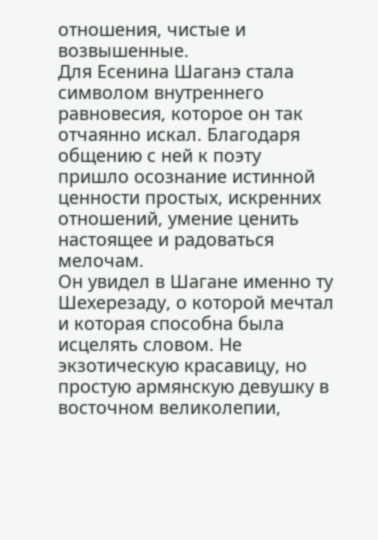отношения, чистые и возвышенные.
Для Есенина Шаганэ стала символом внутреннего равновесия, которое он так отчаянно искал. Благодаря общению с ней к поэту пришло осознание истинной ценности простых, искренних отношений, умение ценить настоящее и радоваться мелочам.
Он увидел в Шагане именно ту Шехерезаду, о которой мечтал и которая способна была исцелять словом. Не экзотическую красавицу, но простую армянскую девушку в восточном великолепии,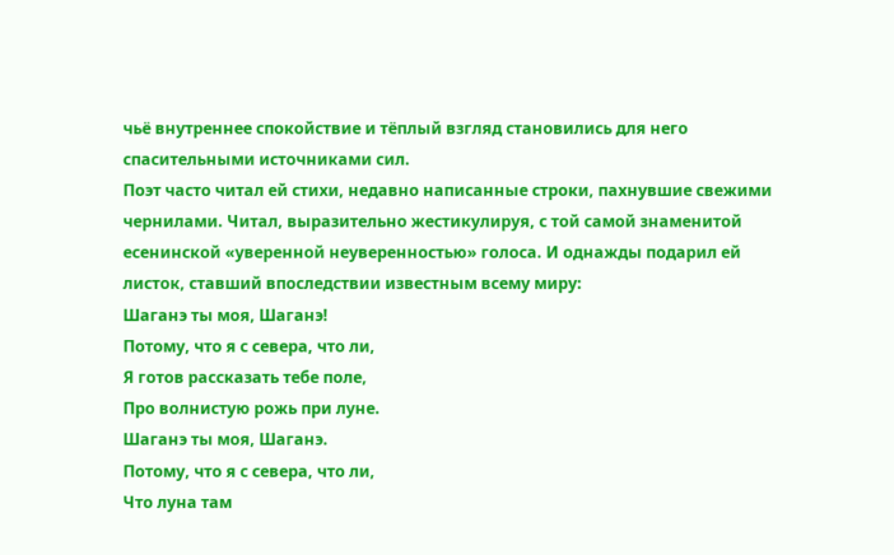чьё внутреннее спокойствие и тёплый взгляд становились для него спасительными источниками сил.
Поэт часто читал ей стихи, недавно написанные строки, пахнувшие свежими чернилами. Читал, выразительно жестикулируя, с той самой знаменитой есенинской «уверенной неуверенностью» голоса. И однажды подарил ей листок, ставший впоследствии известным всему миру:
Шаганэ ты моя, Шаганэ!
Потому, что я с севера, что ли,
Я готов рассказать тебе поле,
Про волнистую рожь при луне.
Шаганэ ты моя, Шаганэ.
Потому, что я с севера, что ли,
Что луна там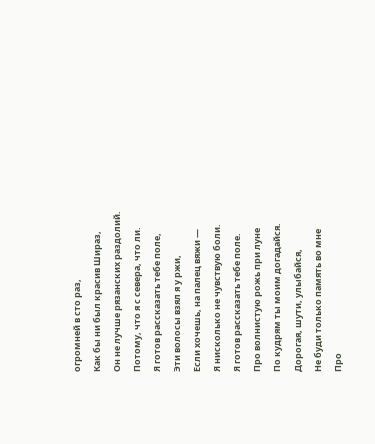огромней в сто раз,
Как бы ни был красив Шираз,
Он не лучше рязанских раздолий.
Потому, что я с севера, что ли.
Я готов рассказать тебе поле,
Эти волосы взял я у ржи,
Если хочешь, на палец вяжи —
Я нисколько не чувствую боли.
Я готов рассказать тебе поле.
Про волнистую рожь при луне
По кудрям ты моим догадайся.
Дорогая, шути, улыбайся,
Не буди только память во мне
Про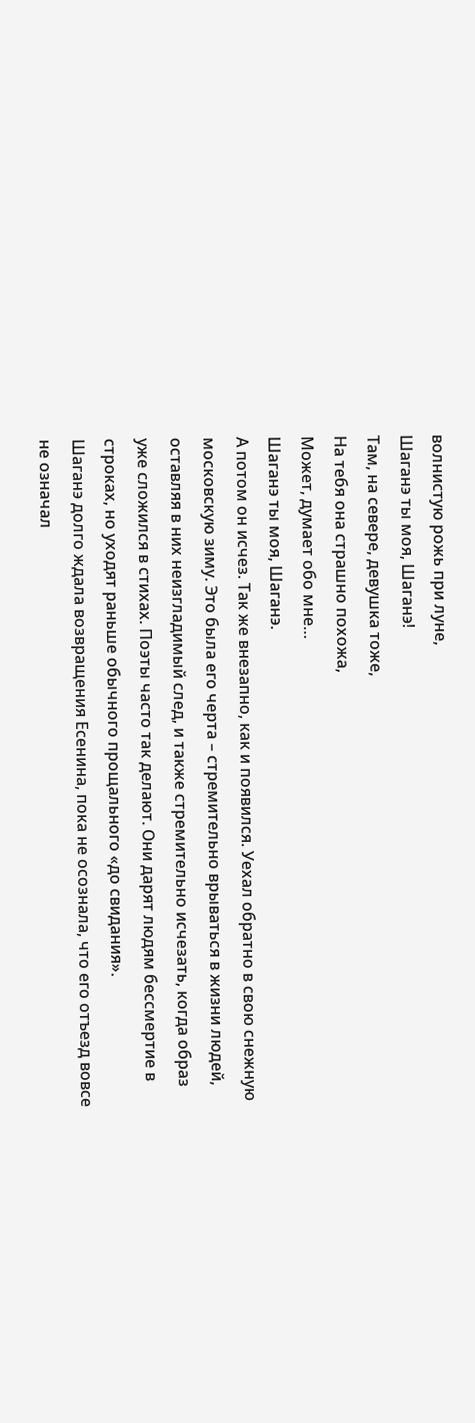волнистую рожь при луне,
Шаганэ ты моя, Шаганэ!
Там, на севере, девушка тоже,
На тебя она страшно похожа,
Может, думает обо мне…
Шаганэ ты моя, Шаганэ.
А потом он исчез. Так же внезапно, как и появился. Уехал обратно в свою снежную московскую зиму. Это была его черта – стремительно врываться в жизни людей, оставляя в них неизгладимый след, и также стремительно исчезать, когда образ уже сложился в стихах. Поэты часто так делают. Они дарят людям бессмертие в строках, но уходят раньше обычного прощального «до свидания».
Шаганэ долго ждала возвращения Есенина, пока не осознала, что его отъезд вовсе не означал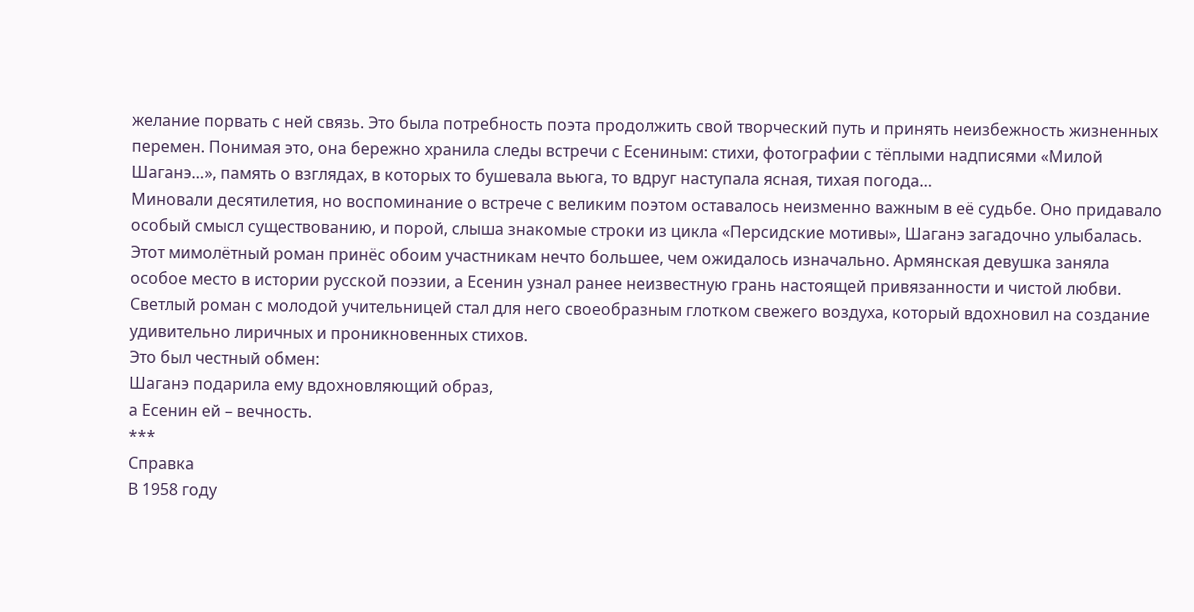желание порвать с ней связь. Это была потребность поэта продолжить свой творческий путь и принять неизбежность жизненных перемен. Понимая это, она бережно хранила следы встречи с Есениным: стихи, фотографии с тёплыми надписями «Милой Шаганэ…», память о взглядах, в которых то бушевала вьюга, то вдруг наступала ясная, тихая погода…
Миновали десятилетия, но воспоминание о встрече с великим поэтом оставалось неизменно важным в её судьбе. Оно придавало особый смысл существованию, и порой, слыша знакомые строки из цикла «Персидские мотивы», Шаганэ загадочно улыбалась.
Этот мимолётный роман принёс обоим участникам нечто большее, чем ожидалось изначально. Армянская девушка заняла особое место в истории русской поэзии, а Есенин узнал ранее неизвестную грань настоящей привязанности и чистой любви. Светлый роман с молодой учительницей стал для него своеобразным глотком свежего воздуха, который вдохновил на создание удивительно лиричных и проникновенных стихов.
Это был честный обмен:
Шаганэ подарила ему вдохновляющий образ,
а Есенин ей – вечность.
***
Справка
В 1958 году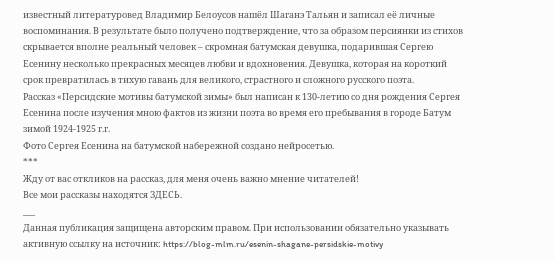известный литературовед Владимир Белоусов нашёл Шаганэ Тальян и записал её личные воспоминания. В результате было получено подтверждение, что за образом персиянки из стихов скрывается вполне реальный человек – скромная батумская девушка, подарившая Сергею Есенину несколько прекрасных месяцев любви и вдохновения. Девушка, которая на короткий срок превратилась в тихую гавань для великого, страстного и сложного русского поэта.
Рассказ «Персидские мотивы батумской зимы» был написан к 130-летию со дня рождения Сергея Есенина после изучения мною фактов из жизни поэта во время его пребывания в городе Батум зимой 1924-1925 г.г.
Фото Сергея Есенина на батумской набережной создано нейросетью.
***
Жду от вас откликов на рассказ, для меня очень важно мнение читателей!
Все мои рассказы находятся ЗДЕСЬ.
___
Данная публикация защищена авторским правом. При использовании обязательно указывать активную ссылку на источник: https://blog-mlm.ru/esenin-shagane-persidskie-motivy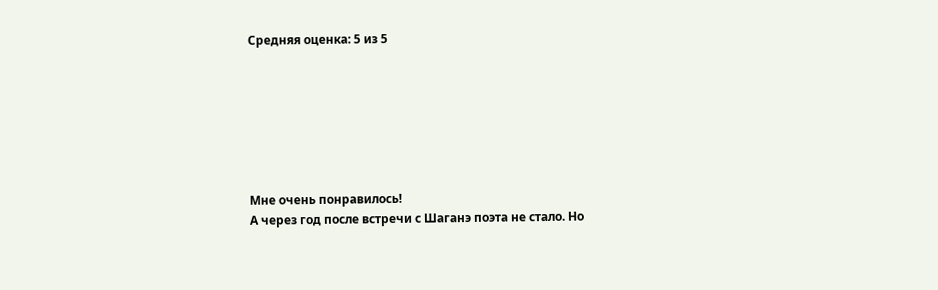Средняя оценка: 5 из 5







Мне очень понравилось!
А через год после встречи с Шаганэ поэта не стало. Но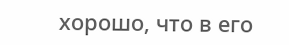хорошо, что в его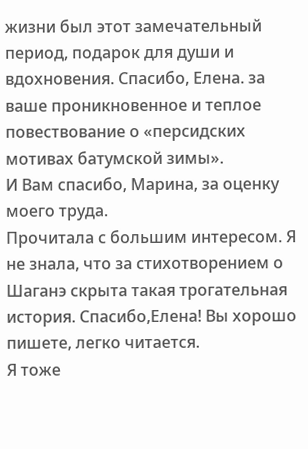жизни был этот замечательный период, подарок для души и вдохновения. Спасибо, Елена. за ваше проникновенное и теплое повествование о «персидских мотивах батумской зимы».
И Вам спасибо, Марина, за оценку моего труда.
Прочитала с большим интересом. Я не знала, что за стихотворением о Шаганэ скрыта такая трогательная история. Спасибо,Елена! Вы хорошо пишете, легко читается.
Я тоже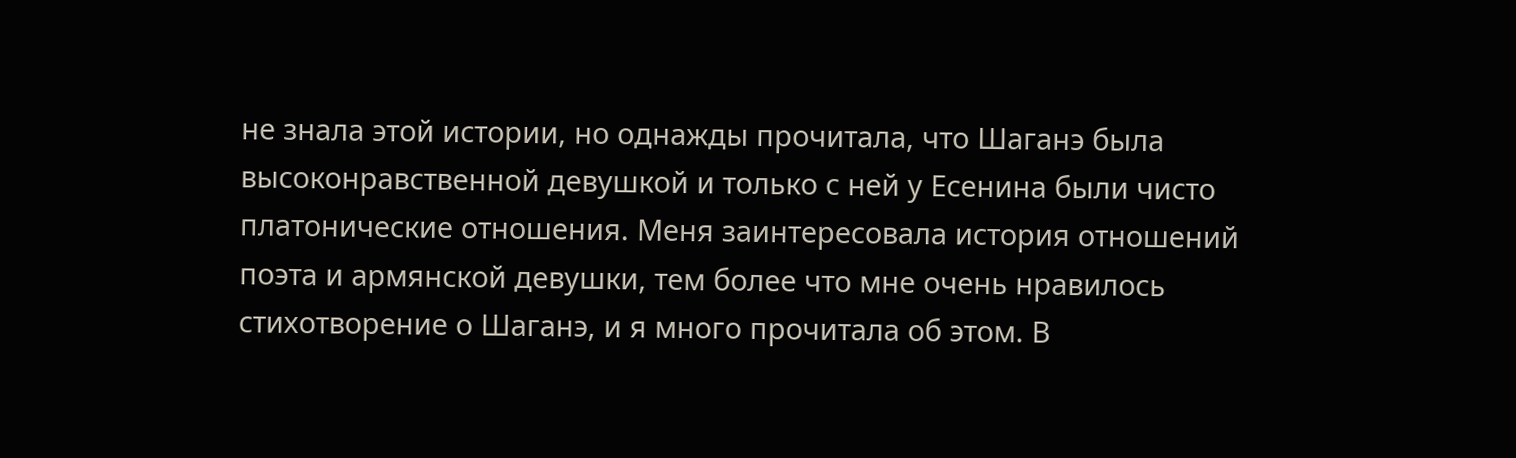не знала этой истории, но однажды прочитала, что Шаганэ была высоконравственной девушкой и только с ней у Есенина были чисто платонические отношения. Меня заинтересовала история отношений поэта и армянской девушки, тем более что мне очень нравилось стихотворение о Шаганэ, и я много прочитала об этом. В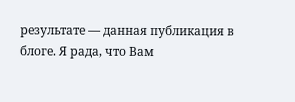результате — данная публикация в блоге. Я рада, что Вам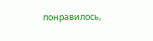понравилось,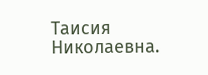Таисия Николаевна.